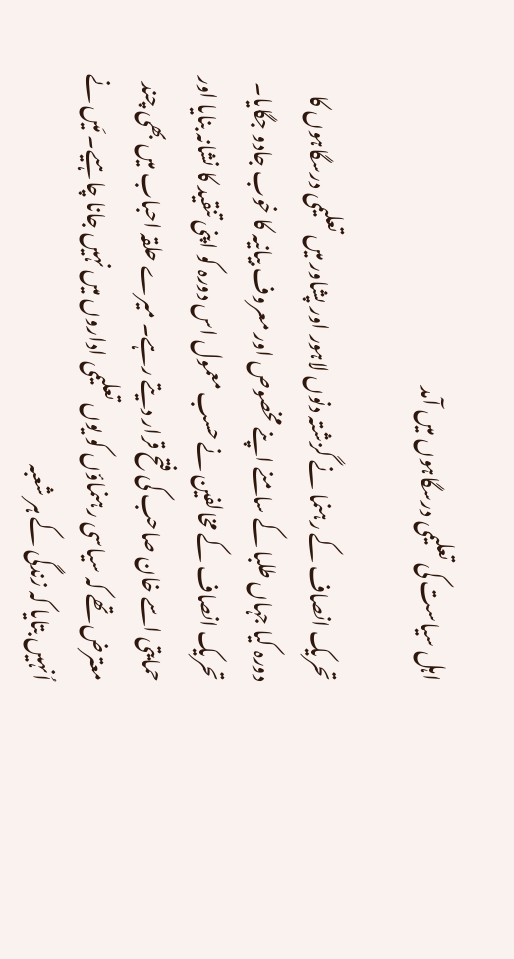اہل سیاست کی تعلیمی درسگاہوں میں آمد

تحریک انصاف کے رہنما نے گزشتہ دنوں لاہور اور پشاور میں تعلیمی درسگاہوں کا دورہ کیا جہاں طلبا کے سامنے اپنے مخصوص اور معروف بیانیہ کا خوب جادو جگایا۔ تحریک انصاف کے مخالفین نے حسب معمول اس دورہ کو اپنی تنقید کا نشانہ بنایا اور حمایتی اسے خان صاحب کی فتح قرار دیتے رہے۔ میرے حلقہ احباب میں بھی چند معترض تھے کہ سیاسی رہنماؤں کو یوں تعلیمی اداروں میں نہیں جانا چاہیے۔ مَیں نے اُنہیں بتایا کہ زندگی کے ہر شعبہ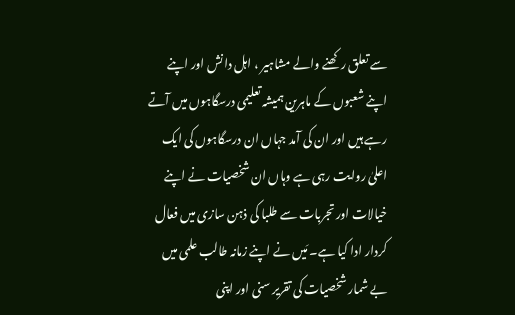سے تعلق رکھنے والے مشاہیر ، اہل دانش اور اپنے اپنے شعبوں کے ماہرین ہمیشہ تعلیمی درسگاہوں میں آتے رہے ہیں اور ان کی آمد جہاں ان درسگاہوں کی ایک اعلیٰ روایت رہی ہے وہاں ان شخصیات نے اپنے خیالات اور تجربات سے طلبا کی ذہن سازی میں فعال کردار ادا کیا ہے۔ مَیں نے اپنے زمانہ طالب علمی میں بے شمار شخصیات کی تقریر سنی اور اپنی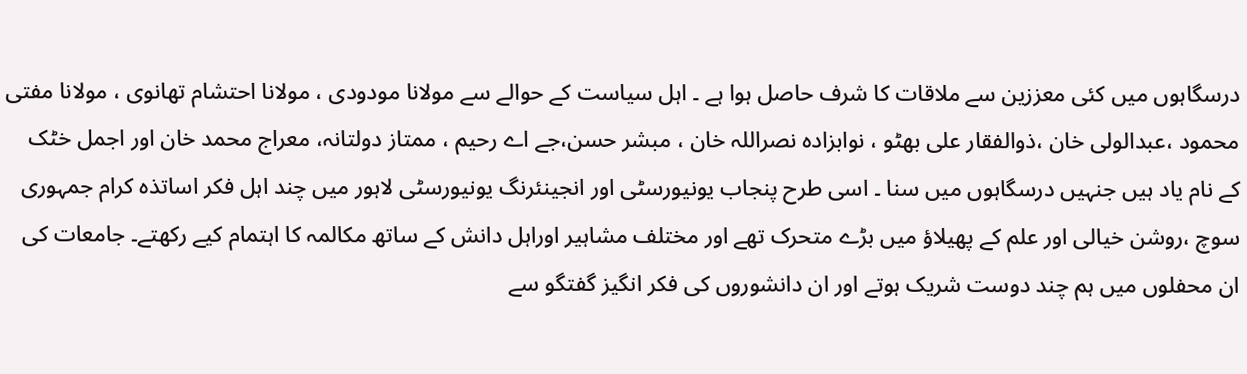درسگاہوں میں کئی معززین سے ملاقات کا شرف حاصل ہوا ہے ۔ اہل سیاست کے حوالے سے مولانا مودودی ، مولانا احتشام تھانوی ، مولانا مفتی محمود ،عبدالولی خان ،ذوالفقار علی بھٹو ، نوابزادہ نصراللہ خان ، مبشر حسن،جے اے رحیم ، ممتاز دولتانہ، معراج محمد خان اور اجمل خٹک کے نام یاد ہیں جنہیں درسگاہوں میں سنا ۔ اسی طرح پنجاب یونیورسٹی اور انجینئرنگ یونیورسٹی لاہور میں چند اہل فکر اساتذہ کرام جمہوری سوچ ،روشن خیالی اور علم کے پھیلاؤ میں بڑے متحرک تھے اور مختلف مشاہیر اوراہل دانش کے ساتھ مکالمہ کا اہتمام کیے رکھتے۔ جامعات کی ان محفلوں میں ہم چند دوست شریک ہوتے اور ان دانشوروں کی فکر انگیز گفتگو سے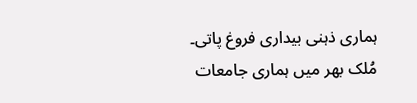ہماری ذہنی بیداری فروغ پاتی۔ مُلک بھر میں ہماری جامعات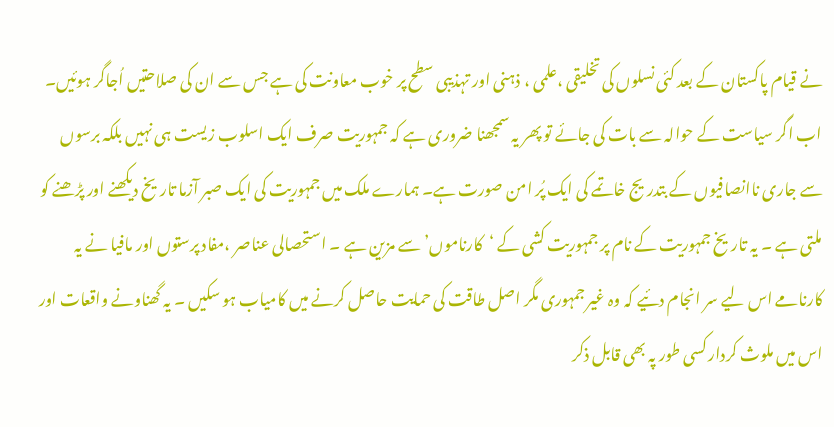نے قیام پاکستان کے بعد کئی نسلوں کی تخلیقی ،علمی ، ذہنی اور تہذیبی سطح پر خوب معاونت کی ہے جس سے ان کی صلاحتیں اُجاگر ہوئیں۔ اب اگر سیاست کے حوالہ سے بات کی جائے تو پھر یہ سمجھنا ضروری ہے کہ جمہوریت صرف ایک اسلوب زیست ہی نہیں بلکہ برسوں سے جاری ناانصافیوں کے بتدریج خاتمے کی ایک پُر امن صورت ہے۔ ہمارے ملک میں جمہوریت کی ایک صبر آزما تاریخ دیکھنے اور پڑھنے کو ملتی ہے ۔ یہ تاریخ جمہوریت کے نام پر جمہوریت کشی کے ‘کارناموں’ سے مزین ہے ۔ استحصالی عناصر ،مفاد پرستوں اور مافیا نے یہ کارنامے اس لیے سر انجام دئیے کہ وہ غیر جمہوری مگر اصل طاقت کی حمایت حاصل کرنے میں کامیاب ہو سکیں ۔ یہ گھناونے واقعات اور اس میں ملوث کردار کسی طور پہ بھی قابل ذکر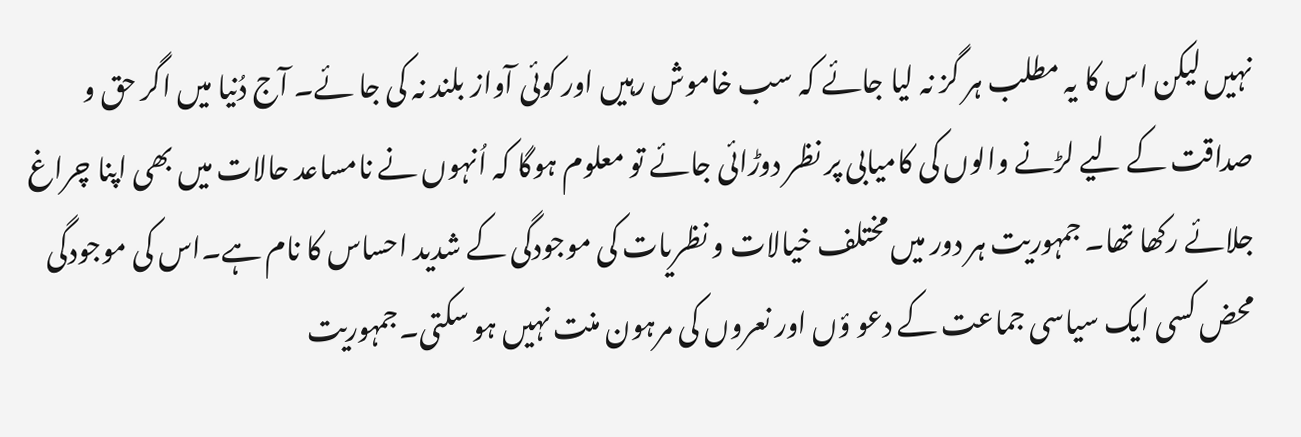نہیں لیکن اس کا یہ مطلب ہر گز نہ لیا جائے کہ سب خاموش رہیں اور کوئی آواز بلند نہ کی جا ئے۔ آج دُنیا میں اگر حق و صداقت کے لیے لڑنے والوں کی کامیابی پر نظر دوڑائی جائے تو معلوم ہوگا کہ اُنہوں نے نامساعد حالات میں بھی اپنا چراغ جلائے رکھا تھا۔ جمہوریت ہر دور میں مختلف خیالات و نظریات کی موجودگی کے شدید احساس کا نام ہے۔اس کی موجودگی محض کسی ایک سیاسی جماعت کے دعو ؤں اور نعروں کی مرہون منت نہیں ہو سکتی۔جمہوریت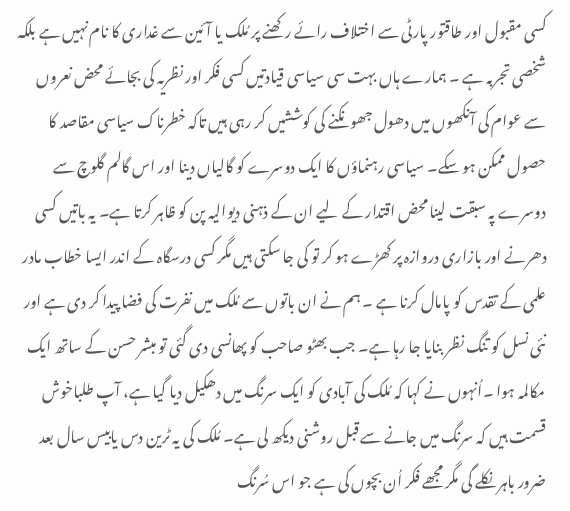کسی مقبول اور طاقتور پارٹی سے اختلاف رائے رکھنے پر مُلک یا آئین سے غداری کا نام نہیں ہے بلکہ شخصی تجربہ ہے ۔ ہمارے ہاں بہت سی سیاسی قیادتیں کسی فکر اور نظریہ کی بجائے محض نعروں سے عوام کی آنکھوں میں دھول جھونکنے کی کوششیں کر رہی ہیں تاکہ خطرناک سیاسی مقاصد کا حصول ممکن ہو سکے۔ سیاسی رہنماؤں کا ایک دوسرے کو گالیاں دینا اور اس گالم گلوچ سے دوسرے پہ سبقت لینا محض اقتدار کے لیے ان کے ذہنی دیوالیہ پن کو ظاہر کرتا ہے۔ یہ باتیں کسی دھرنے اور بازاری دروازہ پر کھڑے ہو کر تو کی جا سکتی ہیں مگر کسی درسگاہ کے اندر ایسا خطاب مادر علمی کے تقدس کو پامال کرنا ہے ۔ ہم نے ان باتوں سے مُلک میں نفرت کی فضا پیدا کر دی ہے اور نئی نسل کو تنگ نظر بنایا جا رہا ہے۔ جب بھٹو صاحب کو پھانسی دی گئی تو مبشر حسن کے ساتھ ایک مکالمہ ہوا ۔اُنہوں نے کہا کہ مُلک کی آبادی کو ایک سرنگ میں دھکیل دیا گیا ہے، آپ طلباخوش قسمت ہیں کہ سرنگ میں جانے سے قبل روشنی دیکھ لی ہے۔ مُلک کی یہ ٹرین دس یابیس سال بعد ضرور باہر نکلے گی مگر مجھے فکر اُن بچوں کی ہے جو اس سُرنگ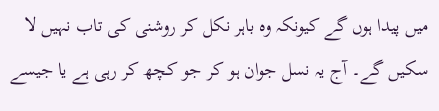میں پیدا ہوں گے کیونکہ وہ باہر نکل کر روشنی کی تاب نہیں لا سکیں گے۔ آج یہ نسل جوان ہو کر جو کچھ کر رہی ہے یا جیسے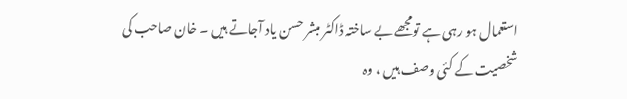استعمال ہو رہی ہے تومجھے بے ساختہ ڈاکٹر مبشر حسن یاد آجاتے ہیں ۔ خان صاحب کی شخصیت کے کئی وصف ہیں ، وہ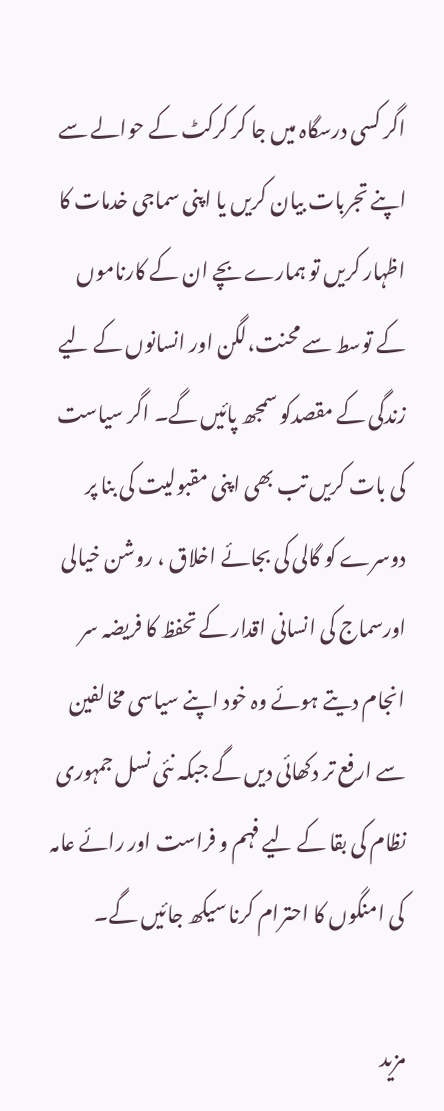اگر کسی درسگاہ میں جا کر کرکٹ کے حوالے سے اپنے تجربات بیان کریں یا اپنی سماجی خدمات کا اظہار کریں تو ہمارے بچے ان کے کارناموں کے توسط سے محنت،لگن اور انسانوں کے لیے زندگی کے مقصدکو سمجھ پائیں گے۔ اگر سیاست کی بات کریں تب بھی اپنی مقبولیت کی بنا پر دوسرے کو گالی کی بجائے اخلاق ، روشن خیالی اورسماج کی انسانی اقدار کے تحفظ کا فریضہ سر انجام دیتے ہوئے وہ خود اپنے سیاسی مخالفین سے ارفع تر دکھائی دیں گے جبکہ نئی نسل جمہوری نظام کی بقا کے لیے فہم و فراست اور رائے عامہ کی امنگوں کا احترام کرنا سیکھ جائیں گے۔

مزید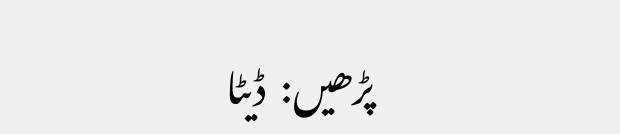پڑھیں:  ڈیٹا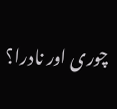چوری اور نادرا؟